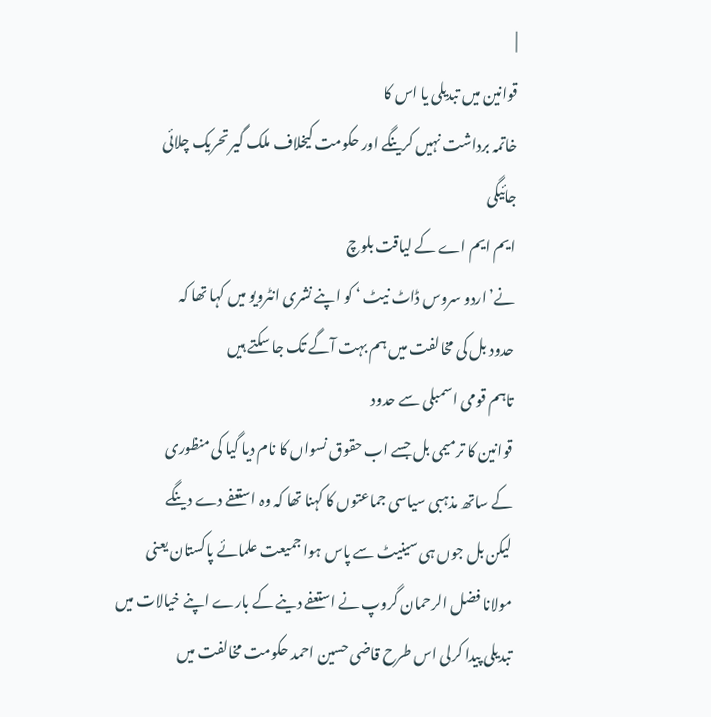|
قوانین میں تبدیلی یا اس کا
خاتمہ برداشت نہیں کرینگے اور حکومت کیخلاف ملک گیر تحریک چلائی
جائیگی
ایم ایم اے کے لیاقت بلوچ
نے’اردو سروس ڈاٹ نیٹ ‘ کو اپنے نشری انٹرویو میں کہا تھا کہ
حدود بل کی مخالفت میں ہم بہت آگے تک جا سکتے ہیں
تاہم قومی اسمبلی سے حدود
قوانین کا ترمیمی بل جسے اب حقوق نسواں کا نام دیا گیا کی منظوری
کے ساتھ مذہبی سیاسی جماعتوں کا کہنا تھا کہ وہ استعفے دے دینگے
لیکن بل جوں ہی سینیٹ سے پاس ہوا جمیعت علمائے پاکستان یعنی
مولانا فضل الرحمان گروپ نے استعفے دینے کے بارے اپنے خیالات میں
تبدیلی پیدا کرلی اس طرح قاضی حسین احمد حکومت مخالفت میں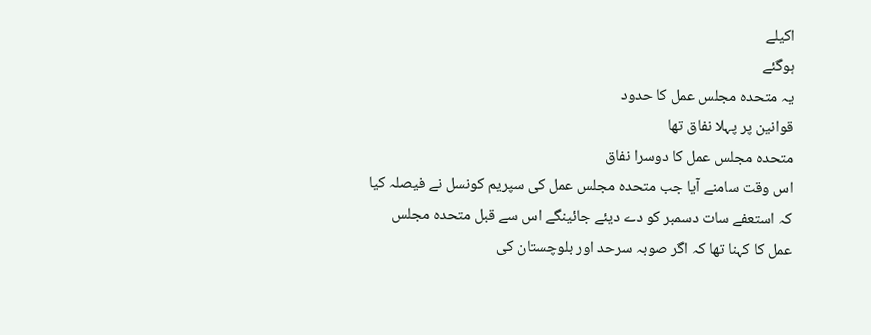اکیلے
ہوگئے
یہ متحدہ مجلس عمل کا حدود
قوانین پر پہلا نفاق تھا
متحدہ مجلس عمل کا دوسرا نفاق
اس وقت سامنے آیا جب متحدہ مجلس عمل کی سپریم کونسل نے فیصلہ کیا
کہ استعفے سات دسمبر کو دے دیئے جائینگے اس سے قبل متحدہ مجلس
عمل کا کہنا تھا کہ اگر صوبہ سرحد اور بلوچستان کی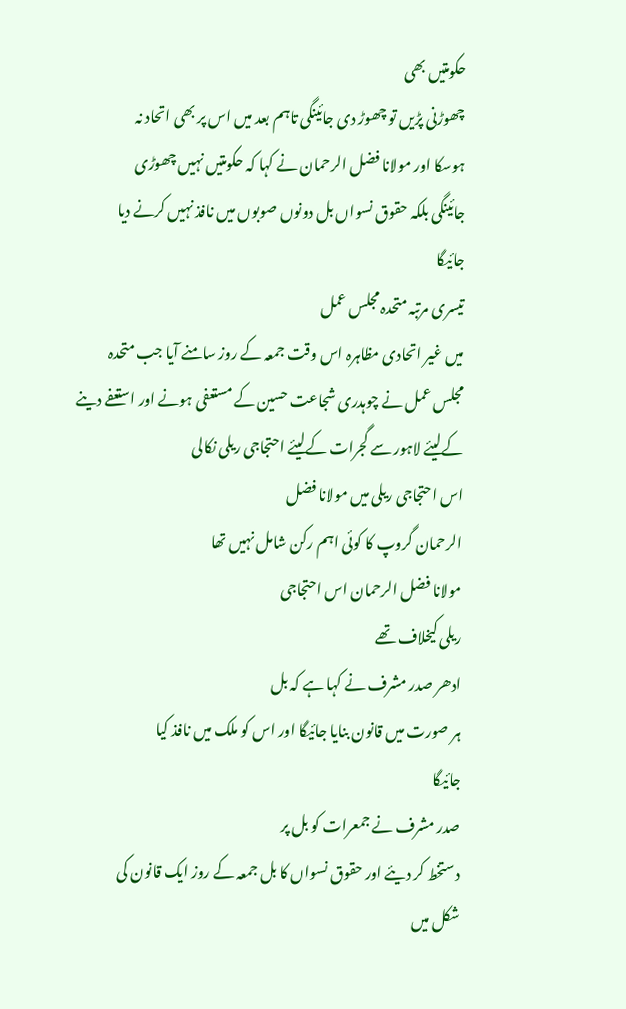حکومتیں بھی
چھوڑنی پڑیں تو چھوڑ دی جائینگی تاہم بعد میں اس پر بھی اتحاد نہ
ہوسکا اور مولانا فضل الرحمان نے کہا کہ حکومتیں نہیں چھوڑی
جائینگی بلکہ حقوق نسواں بل دونوں صوبوں میں نافذ نہیں کرنے دیا
جائیگا
تیسری مرتبہ متحدہ مجلس عمل
میں غیر اتحادی مظاہرہ اس وقت جمعہ کے روز سامنے آیا جب متحدہ
مجلس عمل نے چوہدری شجاعت حسین کے مستعفی ہونے اور استعفے دینے
کےلیئے لاہور سے گجرات کےلیئے احتجاجی ریلی نکالی
اس احتجاجی ریلی میں مولانا فضل
الرحمان گروپ کا کوئی اہم رکن شامل نہیں تھا
مولانا فضل الرحمان اس احتجاجی
ریلی کیخلاف تھے
ادھر صدر مشرف نے کہا ہے کہ بل
ہر صورت میں قانون بنایا جائیگا اور اس کو ملک میں نافذ کیا
جائیگا
صدر مشرف نے جمعرات کو بل پر
دستخط کر دیئے اور حقوق نسواں کا بل جمعہ کے روز ایک قانون کی
شکل میں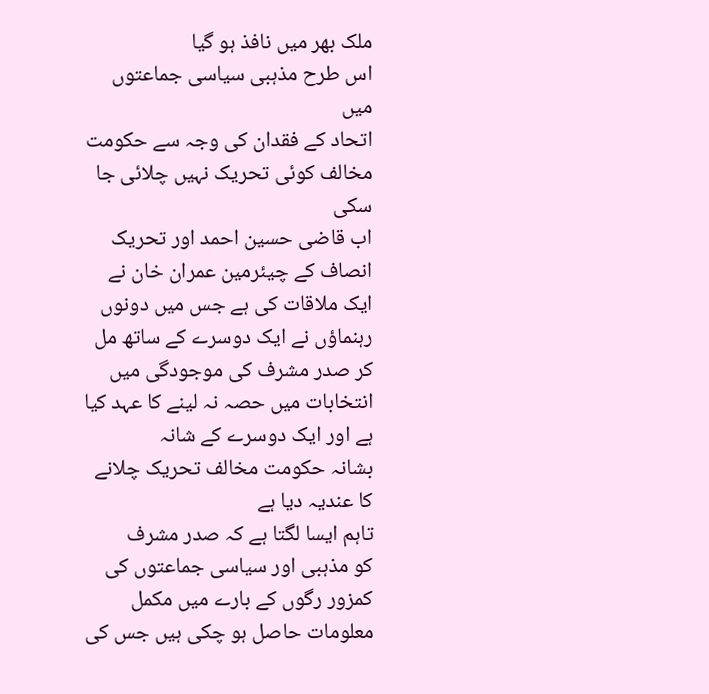ملک بھر میں نافذ ہو گیا
اس طرح مذہبی سیاسی جماعتوں میں
اتحاد کے فقدان کی وجہ سے حکومت مخالف کوئی تحریک نہیں چلائی جا
سکی
اب قاضی حسین احمد اور تحریک
انصاف کے چیئرمین عمران خان نے ایک ملاقات کی ہے جس میں دونوں
رہنماؤں نے ایک دوسرے کے ساتھ مل کر صدر مشرف کی موجودگی میں
انتخابات میں حصہ نہ لینے کا عہد کیا ہے اور ایک دوسرے کے شانہ
بشانہ حکومت مخالف تحریک چلانے کا عندیہ دیا ہے
تاہم ایسا لگتا ہے کہ صدر مشرف
کو مذہبی اور سیاسی جماعتوں کی کمزور رگوں کے بارے میں مکمل
معلومات حاصل ہو چکی ہیں جس کی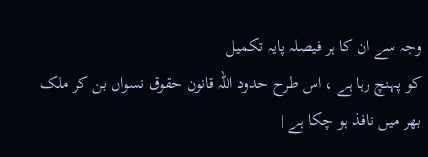وجہ سے ان کا ہر فیصلہ پایہ تکمیل
کو پہنچ رہا ہے ، اس طرح حدود اللہ قانون حقوق نسواں بن کر ملک
بھر میں نافذ ہو چکا ہے |